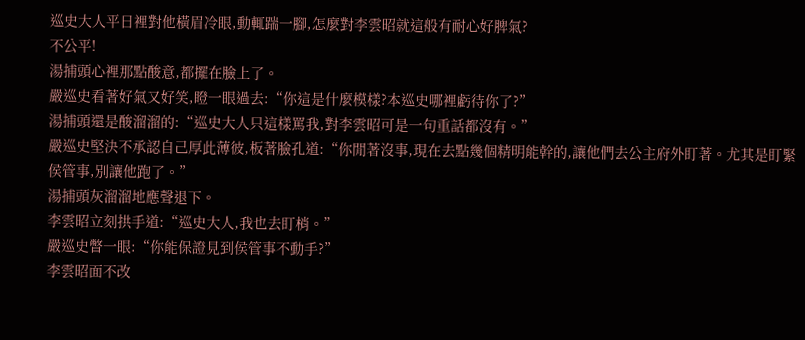巡史大人平日裡對他橫眉冷眼,動輒踹一腳,怎麼對李雲昭就這般有耐心好脾氣?
不公平!
湯捕頭心裡那點酸意,都擺在臉上了。
嚴巡史看著好氣又好笑,瞪一眼過去:“你這是什麼模樣?本巡史哪裡虧待你了?”
湯捕頭還是酸溜溜的:“巡史大人只這樣罵我,對李雲昭可是一句重話都沒有。”
嚴巡史堅決不承認自己厚此薄彼,板著臉孔道:“你閒著沒事,現在去點幾個精明能幹的,讓他們去公主府外盯著。尤其是盯緊侯管事,別讓他跑了。”
湯捕頭灰溜溜地應聲退下。
李雲昭立刻拱手道:“巡史大人,我也去盯梢。”
嚴巡史瞥一眼:“你能保證見到侯管事不動手?”
李雲昭面不改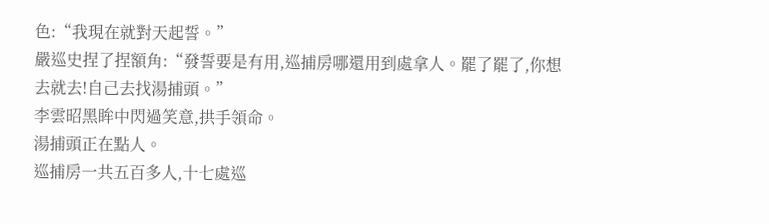色:“我現在就對天起誓。”
嚴巡史捏了捏額角:“發誓要是有用,巡捕房哪還用到處拿人。罷了罷了,你想去就去!自己去找湯捕頭。”
李雲昭黑眸中閃過笑意,拱手領命。
湯捕頭正在點人。
巡捕房一共五百多人,十七處巡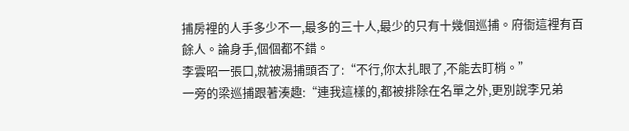捕房裡的人手多少不一,最多的三十人,最少的只有十幾個巡捕。府衙這裡有百餘人。論身手,個個都不錯。
李雲昭一張口,就被湯捕頭否了:“不行,你太扎眼了,不能去盯梢。”
一旁的梁巡捕跟著湊趣:“連我這樣的,都被排除在名單之外,更別說李兄弟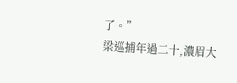了。”
梁巡捕年過二十,濃眉大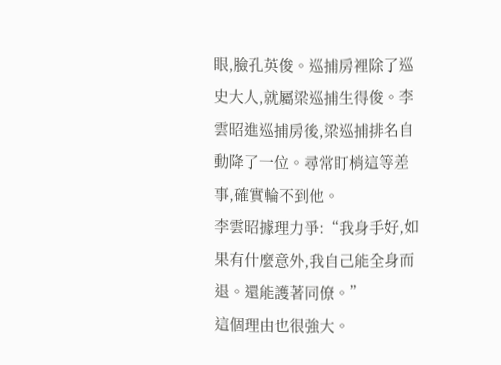眼,臉孔英俊。巡捕房裡除了巡史大人,就屬梁巡捕生得俊。李雲昭進巡捕房後,梁巡捕排名自動降了一位。尋常盯梢這等差事,確實輪不到他。
李雲昭據理力爭:“我身手好,如果有什麼意外,我自己能全身而退。還能護著同僚。”
這個理由也很強大。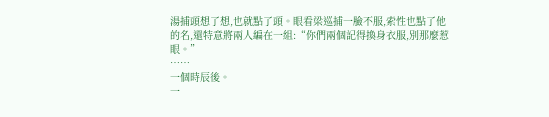湯捕頭想了想,也就點了頭。眼看梁巡捕一臉不服,索性也點了他的名,還特意將兩人編在一組:“你們兩個記得換身衣服,別那麼惹眼。”
……
一個時辰後。
一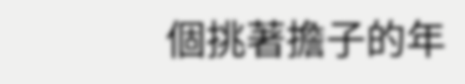個挑著擔子的年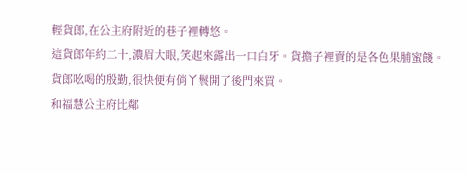輕貨郎,在公主府附近的巷子裡轉悠。
這貨郎年約二十,濃眉大眼,笑起來露出一口白牙。貨擔子裡賣的是各色果脯蜜餞。
貨郎吆喝的殷勤,很快便有俏丫鬟開了後門來買。
和福慧公主府比鄰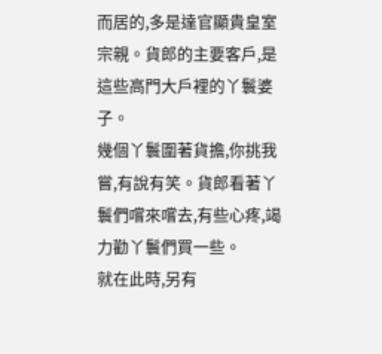而居的,多是達官顯貴皇室宗親。貨郎的主要客戶,是這些高門大戶裡的丫鬟婆子。
幾個丫鬟圍著貨擔,你挑我嘗,有說有笑。貨郎看著丫鬟們嚐來嚐去,有些心疼,竭力勸丫鬟們買一些。
就在此時,另有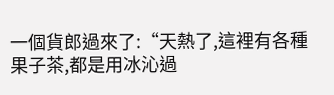一個貨郎過來了:“天熱了,這裡有各種果子茶,都是用冰沁過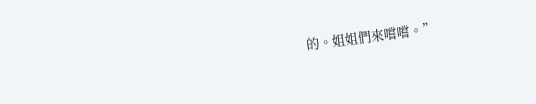的。姐姐們來嚐嚐。”